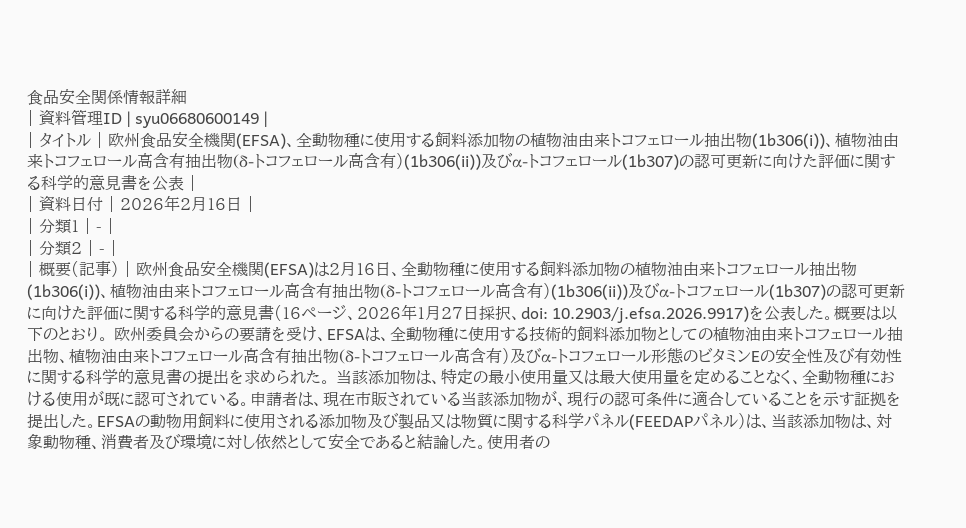食品安全関係情報詳細
| 資料管理ID | syu06680600149 |
| タイトル | 欧州食品安全機関(EFSA)、全動物種に使用する飼料添加物の植物油由来トコフェロール抽出物(1b306(i))、植物油由来トコフェロール高含有抽出物(δ-トコフェロール高含有)(1b306(ii))及びα-トコフェロール(1b307)の認可更新に向けた評価に関する科学的意見書を公表 |
| 資料日付 | 2026年2月16日 |
| 分類1 | - |
| 分類2 | - |
| 概要(記事) | 欧州食品安全機関(EFSA)は2月16日、全動物種に使用する飼料添加物の植物油由来トコフェロール抽出物(1b306(i))、植物油由来トコフェロール高含有抽出物(δ-トコフェロール高含有)(1b306(ii))及びα-トコフェロール(1b307)の認可更新に向けた評価に関する科学的意見書(16ページ、2026年1月27日採択、doi: 10.2903/j.efsa.2026.9917)を公表した。概要は以下のとおり。 欧州委員会からの要請を受け、EFSAは、全動物種に使用する技術的飼料添加物としての植物油由来トコフェロール抽出物、植物油由来トコフェロール高含有抽出物(δ-トコフェロール高含有)及びα-トコフェロール形態のビタミンEの安全性及び有効性に関する科学的意見書の提出を求められた。 当該添加物は、特定の最小使用量又は最大使用量を定めることなく、全動物種における使用が既に認可されている。申請者は、現在市販されている当該添加物が、現行の認可条件に適合していることを示す証拠を提出した。EFSAの動物用飼料に使用される添加物及び製品又は物質に関する科学パネル(FEEDAPパネル)は、当該添加物は、対象動物種、消費者及び環境に対し依然として安全であると結論した。使用者の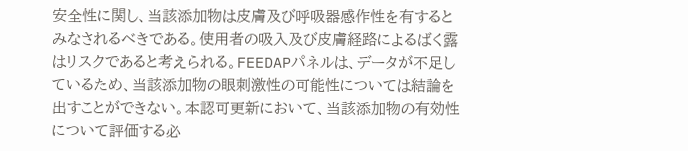安全性に関し、当該添加物は皮膚及び呼吸器感作性を有するとみなされるべきである。使用者の吸入及び皮膚経路によるばく露はリスクであると考えられる。FEEDAPパネルは、データが不足しているため、当該添加物の眼刺激性の可能性については結論を出すことができない。本認可更新において、当該添加物の有効性について評価する必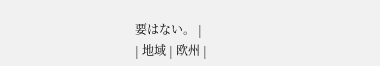要はない。 |
| 地域 | 欧州 |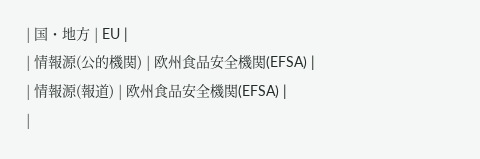| 国・地方 | EU |
| 情報源(公的機関) | 欧州食品安全機関(EFSA) |
| 情報源(報道) | 欧州食品安全機関(EFSA) |
|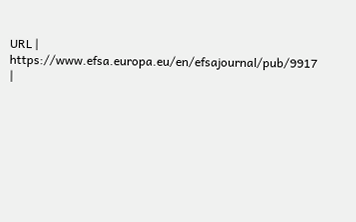URL | https://www.efsa.europa.eu/en/efsajournal/pub/9917 |